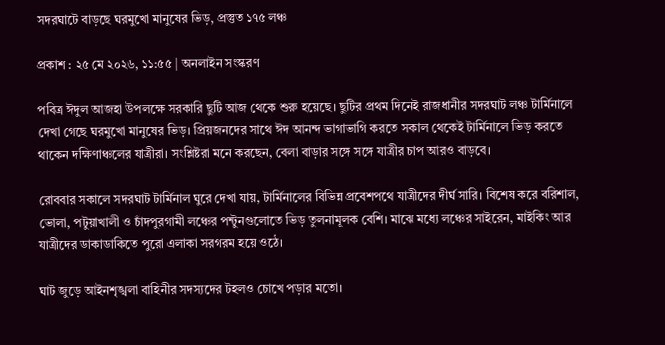সদরঘাটে বাড়ছে ঘরমুখো মানুষের ভিড়, প্রস্তুত ১৭৫ লঞ্চ

প্রকাশ : ২৫ মে ২০২৬, ১১:৫৫ | অনলাইন সংস্করণ

পবিত্র ঈদুল আজহা উপলক্ষে সরকারি ছুটি আজ থেকে শুরু হয়েছে। ছুটির প্রথম দিনেই রাজধানীর সদরঘাট লঞ্চ টার্মিনালে দেখা গেছে ঘরমুখো মানুষের ভিড়। প্রিয়জনদের সাথে ঈদ আনন্দ ভাগাভাগি করতে সকাল থেকেই টার্মিনালে ভিড় করতে থাকেন দক্ষিণাঞ্চলের যাত্রীরা। সংশ্লিষ্টরা মনে করছেন, বেলা বাড়ার সঙ্গে সঙ্গে যাত্রীর চাপ আরও বাড়বে।

রোববার সকালে সদরঘাট টার্মিনাল ঘুরে দেখা যায়, টার্মিনালের বিভিন্ন প্রবেশপথে যাত্রীদের দীর্ঘ সারি। বিশেষ করে বরিশাল, ভোলা, পটুয়াখালী ও চাঁদপুরগামী লঞ্চের পন্টুনগুলোতে ভিড় তুলনামূলক বেশি। মাঝে মধ্যে লঞ্চের সাইরেন, মাইকিং আর যাত্রীদের ডাকাডাকিতে পুরো এলাকা সরগরম হয়ে ওঠে।

ঘাট জুড়ে আইনশৃঙ্খলা বাহিনীর সদস্যদের টহলও চোখে পড়ার মতো।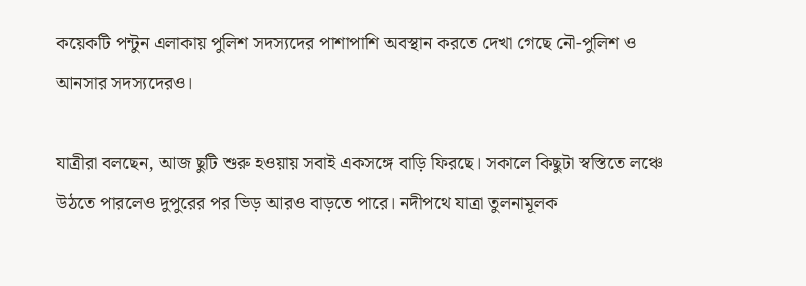কয়েকটি পন্টুন এলাকায় পুলিশ সদস্যদের পাশাপাশি অবস্থান করতে দেখা গেছে নৌ-পুলিশ ও আনসার সদস্যদেরও।

যাত্রীরা বলছেন, আজ ছুটি শুরু হওয়ায় সবাই একসঙ্গে বাড়ি ফিরছে। সকালে কিছুটা স্বস্তিতে লঞ্চে উঠতে পারলেও দুপুরের পর ভিড় আরও বাড়তে পারে। নদীপথে যাত্রা তুলনামূলক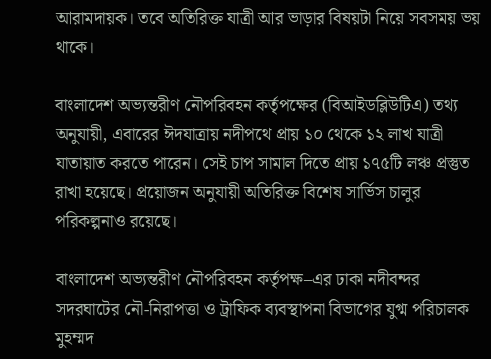আরামদায়ক। তবে অতিরিক্ত যাত্রী আর ভাড়ার বিষয়টা নিয়ে সবসময় ভয় থাকে।

বাংলাদেশ অভ্যন্তরীণ নৌপরিবহন কর্তৃপক্ষের (বিআইডব্লিউটিএ) তথ্য অনুযায়ী, এবারের ঈদযাত্রায় নদীপথে প্রায় ১০ থেকে ১২ লাখ যাত্রী যাতায়াত করতে পারেন। সেই চাপ সামাল দিতে প্রায় ১৭৫টি লঞ্চ প্রস্তুত রাখা হয়েছে। প্রয়োজন অনুযায়ী অতিরিক্ত বিশেষ সার্ভিস চালুর পরিকল্পনাও রয়েছে।

বাংলাদেশ অভ্যন্তরীণ নৌপরিবহন কর্তৃপক্ষ–এর ঢাকা নদীবন্দর সদরঘাটের নৌ-নিরাপত্তা ও ট্রাফিক ব্যবস্থাপনা বিভাগের যুগ্ম পরিচালক মুহম্মদ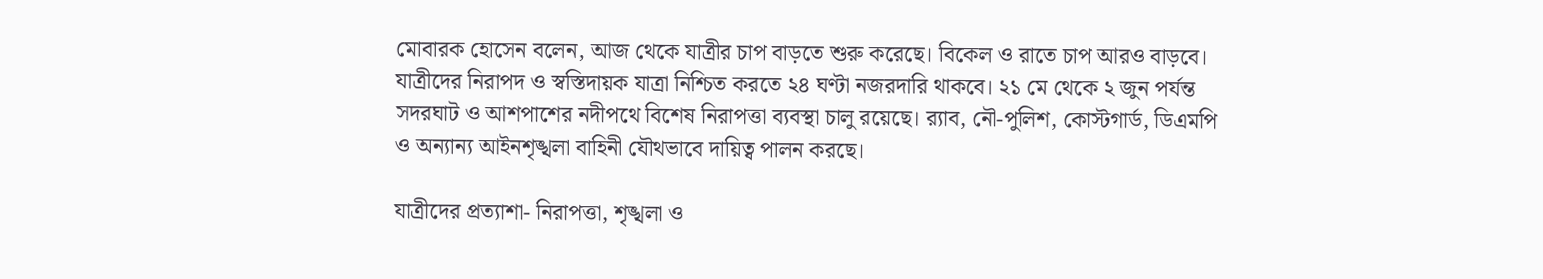মোবারক হোসেন বলেন, আজ থেকে যাত্রীর চাপ বাড়তে শুরু করেছে। বিকেল ও রাতে চাপ আরও বাড়বে। যাত্রীদের নিরাপদ ও স্বস্তিদায়ক যাত্রা নিশ্চিত করতে ২৪ ঘণ্টা নজরদারি থাকবে। ২১ মে থেকে ২ জুন পর্যন্ত সদরঘাট ও আশপাশের নদীপথে বিশেষ নিরাপত্তা ব্যবস্থা চালু রয়েছে। র‍্যাব, নৌ-পুলিশ, কোস্টগার্ড, ডিএমপি ও অন্যান্য আইনশৃঙ্খলা বাহিনী যৌথভাবে দায়িত্ব পালন করছে।

যাত্রীদের প্রত্যাশা- নিরাপত্তা, শৃঙ্খলা ও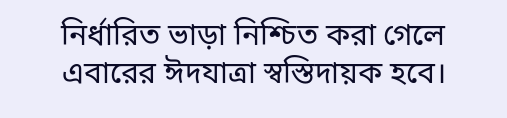নির্ধারিত ভাড়া নিশ্চিত করা গেলে এবারের ঈদযাত্রা স্বস্তিদায়ক হবে।